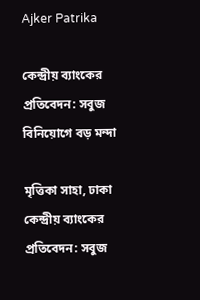Ajker Patrika

কেন্দ্রীয় ব্যাংকের প্রতিবেদন: সবুজ বিনিয়োগে বড় মন্দা

মৃত্তিকা সাহা, ঢাকা
কেন্দ্রীয় ব্যাংকের প্রতিবেদন: সবুজ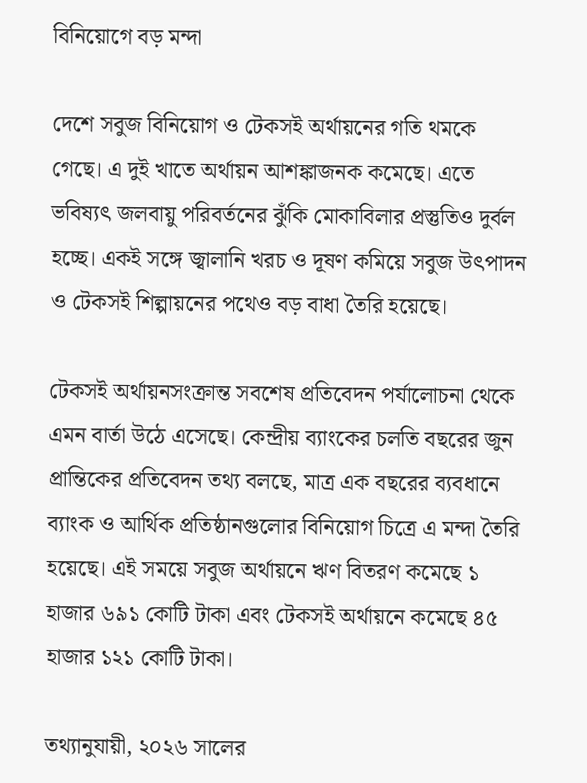বিনিয়োগে বড় মন্দা

দেশে সবুজ বিনিয়োগ ও টেকসই অর্থায়নের গতি থমকে গেছে। এ দুই খাতে অর্থায়ন আশঙ্কাজনক কমেছে। এতে ভবিষ্যৎ জলবায়ু পরিবর্তনের ঝুঁকি মোকাবিলার প্রস্তুতিও দুর্বল হচ্ছে। একই সঙ্গে জ্বালানি খরচ ও দূষণ কমিয়ে সবুজ উৎপাদন ও টেকসই শিল্পায়নের পথেও বড় বাধা তৈরি হয়েছে।

টেকসই অর্থায়নসংক্রান্ত সবশেষ প্রতিবেদন পর্যালোচনা থেকে এমন বার্তা উঠে এসেছে। কেন্দ্রীয় ব্যাংকের চলতি বছরের জুন প্রান্তিকের প্রতিবেদন তথ্য বলছে, মাত্র এক বছরের ব্যবধানে ব্যাংক ও আর্থিক প্রতিষ্ঠানগুলোর বিনিয়োগ চিত্রে এ মন্দা তৈরি হয়েছে। এই সময়ে সবুজ অর্থায়নে ঋণ বিতরণ কমেছে ১ হাজার ৬৯১ কোটি টাকা এবং টেকসই অর্থায়নে কমেছে ৪৫ হাজার ১২১ কোটি টাকা।

তথ্যানুযায়ী, ২০২৬ সালের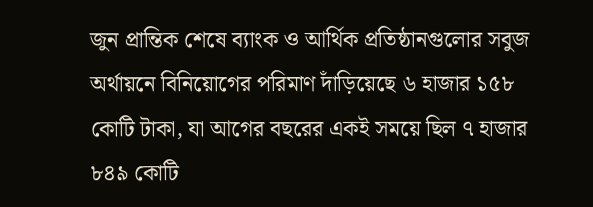জুন প্রান্তিক শেষে ব্যাংক ও আর্থিক প্রতিষ্ঠানগুলোর সবুজ অর্থায়নে বিনিয়োগের পরিমাণ দাঁড়িয়েছে ৬ হাজার ১৫৮ কোটি টাকা, যা আগের বছরের একই সময়ে ছিল ৭ হাজার ৮৪৯ কোটি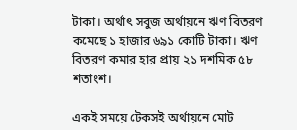টাকা। অর্থাৎ সবুজ অর্থায়নে ঋণ বিতরণ কমেছে ১ হাজার ৬৯১ কোটি টাকা। ঋণ বিতরণ কমার হার প্রায় ২১ দশমিক ৫৮ শতাংশ।

একই সময়ে টেকসই অর্থায়নে মোট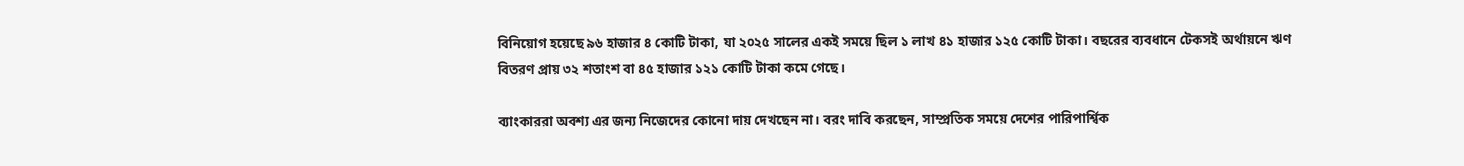বিনিয়োগ হয়েছে ৯৬ হাজার ৪ কোটি টাকা, যা ২০২৫ সালের একই সময়ে ছিল ১ লাখ ৪১ হাজার ১২৫ কোটি টাকা। বছরের ব্যবধানে টেকসই অর্থায়নে ঋণ বিতরণ প্রায় ৩২ শতাংশ বা ৪৫ হাজার ১২১ কোটি টাকা কমে গেছে।

ব্যাংকাররা অবশ্য এর জন্য নিজেদের কোনো দায় দেখছেন না। বরং দাবি করছেন, সাম্প্রতিক সময়ে দেশের পারিপার্শ্বিক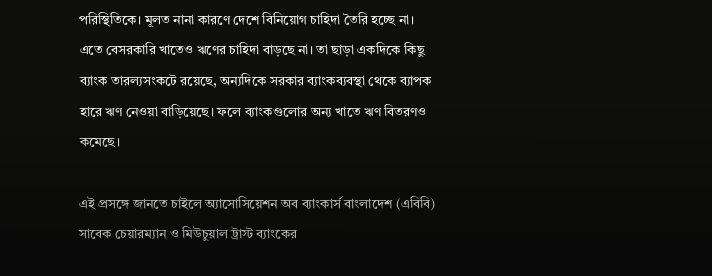পরিস্থিতিকে। মূলত নানা কারণে দেশে বিনিয়োগ চাহিদা তৈরি হচ্ছে না। এতে বেসরকারি খাতেও ঋণের চাহিদা বাড়ছে না। তা ছাড়া একদিকে কিছু ব্যাংক তারল্যসংকটে রয়েছে, অন্যদিকে সরকার ব্যাংকব্যবস্থা থেকে ব্যাপক হারে ঋণ নেওয়া বাড়িয়েছে। ফলে ব্যাংকগুলোর অন্য খাতে ঋণ বিতরণও কমেছে।

এই প্রসঙ্গে জানতে চাইলে অ্যাসোসিয়েশন অব ব্যাংকার্স বাংলাদেশ (এবিবি) সাবেক চেয়ারম্যান ও মিউচুয়াল ট্রাস্ট ব্যাংকের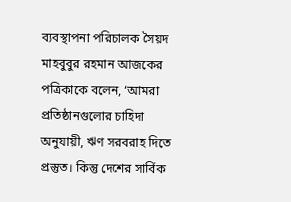ব্যবস্থাপনা পরিচালক সৈয়দ মাহবুবুর রহমান আজকের পত্রিকাকে বলেন, ‘আমরা প্রতিষ্ঠানগুলোর চাহিদা অনুযায়ী, ঋণ সরবরাহ দিতে প্রস্তুত। কিন্তু দেশের সার্বিক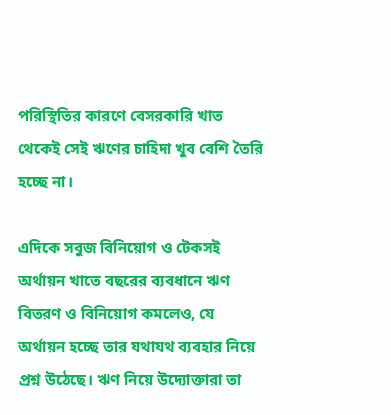পরিস্থিতির কারণে বেসরকারি খাত থেকেই সেই ঋণের চাহিদা খুব বেশি তৈরি হচ্ছে না।

এদিকে সবুজ বিনিয়োগ ও টেকসই অর্থায়ন খাতে বছরের ব্যবধানে ঋণ বিতরণ ও বিনিয়োগ কমলেও, যে অর্থায়ন হচ্ছে তার যথাযথ ব্যবহার নিয়ে প্রশ্ন উঠেছে। ঋণ নিয়ে উদ্যোক্তারা তা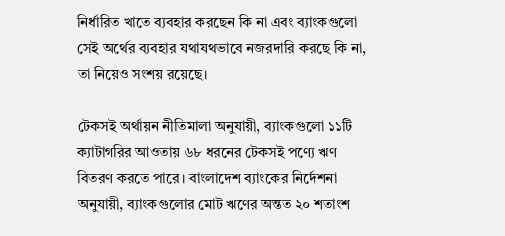নির্ধারিত খাতে ব্যবহার করছেন কি না এবং ব্যাংকগুলো সেই অর্থের ব্যবহার যথাযথভাবে নজরদারি করছে কি না, তা নিয়েও সংশয় রয়েছে।

টেকসই অর্থায়ন নীতিমালা অনুযায়ী, ব্যাংকগুলো ১১টি ক্যাটাগরির আওতায় ৬৮ ধরনের টেকসই পণ্যে ঋণ বিতরণ করতে পারে। বাংলাদেশ ব্যাংকের নির্দেশনা অনুযায়ী, ব্যাংকগুলোর মোট ঋণের অন্তত ২০ শতাংশ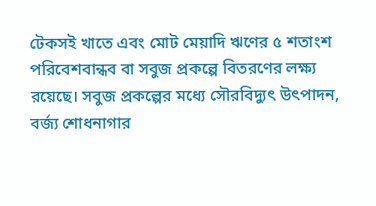টেকসই খাতে এবং মোট মেয়াদি ঋণের ৫ শতাংশ পরিবেশবান্ধব বা সবুজ প্রকল্পে বিতরণের লক্ষ্য রয়েছে। সবুজ প্রকল্পের মধ্যে সৌরবিদ্যুৎ উৎপাদন, বর্জ্য শোধনাগার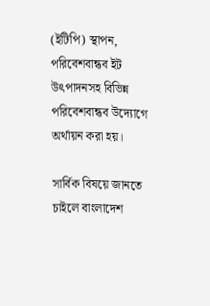(ইটিপি) স্থাপন, পরিবেশবান্ধব ইট উৎপাদনসহ বিভিন্ন পরিবেশবান্ধব উদ্যোগে অর্থায়ন করা হয়।

সার্বিক বিষয়ে জানতে চাইলে বাংলাদেশ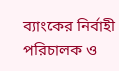ব্যাংকের নির্বাহী পরিচালক ও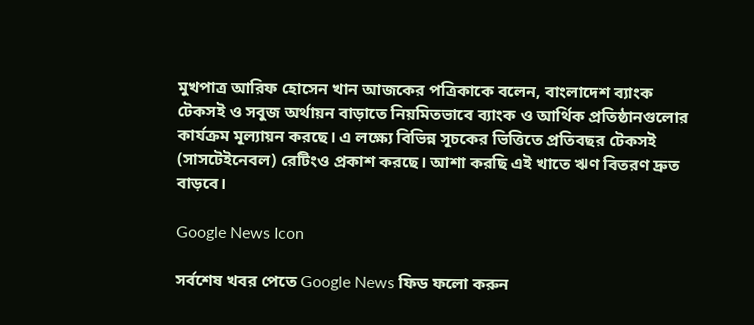মুখপাত্র আরিফ হোসেন খান আজকের পত্রিকাকে বলেন, বাংলাদেশ ব্যাংক টেকসই ও সবুজ অর্থায়ন বাড়াতে নিয়মিতভাবে ব্যাংক ও আর্থিক প্রতিষ্ঠানগুলোর কার্যক্রম মূল্যায়ন করছে। এ লক্ষ্যে বিভিন্ন সূচকের ভিত্তিতে প্রতিবছর টেকসই (সাসটেইনেবল) রেটিংও প্রকাশ করছে। আশা করছি এই খাতে ঋণ বিতরণ দ্রুত বাড়বে।

Google News Icon

সর্বশেষ খবর পেতে Google News ফিড ফলো করুন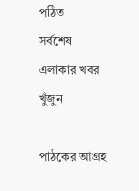পঠিত
সর্বশেষ
এলাকার খবর
খুঁজুন

পাঠকের আগ্রহ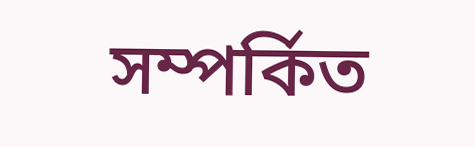সম্পর্কিত